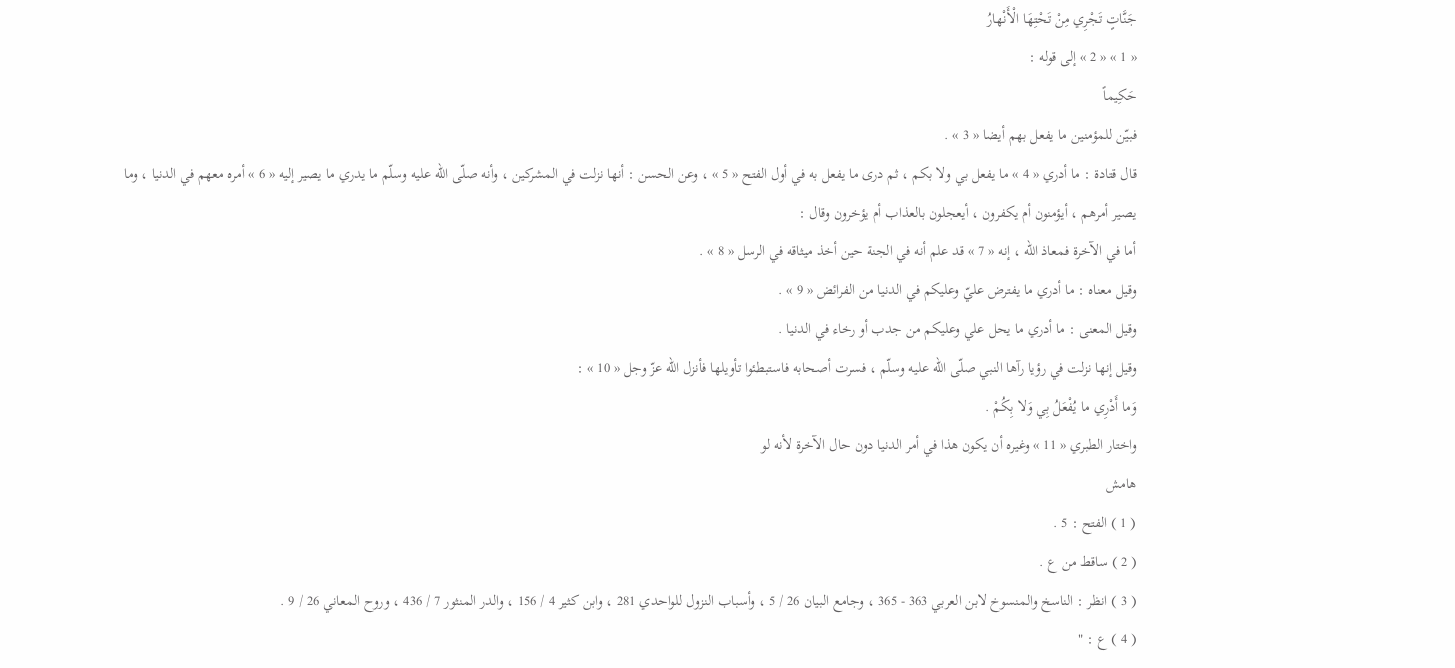جَنَّاتٍ تَجْرِي مِنْ تَحْتِهَا الْأَنْهارُ
« 1 » « 2 » إلى قوله :
حَكِيماً
فبيّن للمؤمنين ما يفعل بهم أيضا « 3 » .
قال قتادة : ما أدري « 4 » ما يفعل بي ولا بكم ، ثم درى ما يفعل به في أول الفتح « 5 » ، وعن الحسن : أنها نزلت في المشركين ، وأنه صلّى اللّه عليه وسلّم ما يدري ما يصير إليه « 6 » أمره معهم في الدنيا ، وما يصير أمرهم ، أيؤمنون أم يكفرون ، أيعجلون بالعذاب أم يؤخرون وقال :
أما في الآخرة فمعاذ اللّه ، إنه « 7 » قد علم أنه في الجنة حين أخذ ميثاقه في الرسل « 8 » .
وقيل معناه : ما أدري ما يفترض عليّ وعليكم في الدنيا من الفرائض « 9 » .
وقيل المعنى : ما أدري ما يحل علي وعليكم من جدب أو رخاء في الدنيا .
وقيل إنها نزلت في رؤيا رآها النبي صلّى اللّه عليه وسلّم ، فسرت أصحابه فاستبطئوا تأويلها فأنزل اللّه عزّ وجل « 10 » :
وَما أَدْرِي ما يُفْعَلُ بِي وَلا بِكُمْ .
واختار الطبري « 11 » وغيره أن يكون هذا في أمر الدنيا دون حال الآخرة لأنه لو
هامش
( 1 ) الفتح : 5 .
( 2 ) ساقط من ع .
( 3 ) انظر : الناسخ والمنسوخ لابن العربي 363 - 365 ، وجامع البيان 26 / 5 ، وأسباب النزول للواحدي 281 ، وابن كثير 4 / 156 ، والدر المنثور 7 / 436 ، وروح المعاني 26 / 9 .
( 4 ) ع : "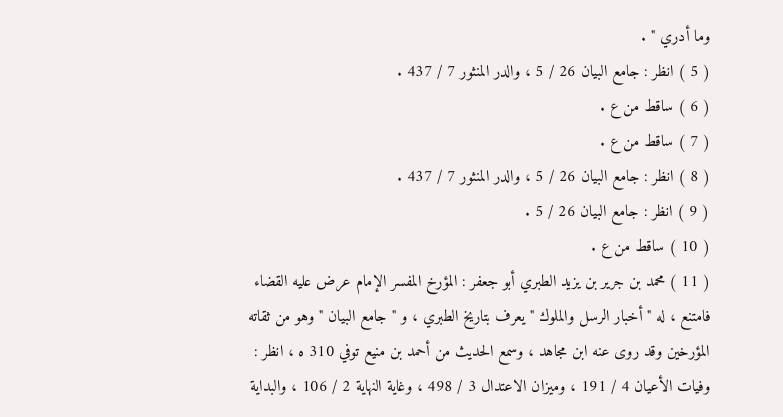وما أدري " .
( 5 ) انظر : جامع البيان 26 / 5 ، والدر المنثور 7 / 437 .
( 6 ) ساقط من ع .
( 7 ) ساقط من ع .
( 8 ) انظر : جامع البيان 26 / 5 ، والدر المنثور 7 / 437 .
( 9 ) انظر : جامع البيان 26 / 5 .
( 10 ) ساقط من ع .
( 11 ) محمد بن جرير بن يزيد الطبري أبو جعفر : المؤرخ المفسر الإمام عرض عليه القضاء فامتنع ، له " أخبار الرسل والملوك " يعرف بتاريخ الطبري ، و " جامع البيان " وهو من ثقاته المؤرخين وقد روى عنه ابن مجاهد ، وسمع الحديث من أحمد بن منيع توفي 310 ه ، انظر : وفيات الأعيان 4 / 191 ، وميزان الاعتدال 3 / 498 ، وغاية النهاية 2 / 106 ، والبداية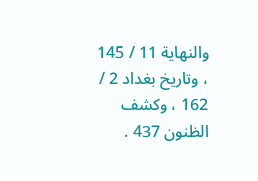والنهاية 11 / 145 ، وتاريخ بغداد 2 / 162 ، وكشف الظنون 437 .